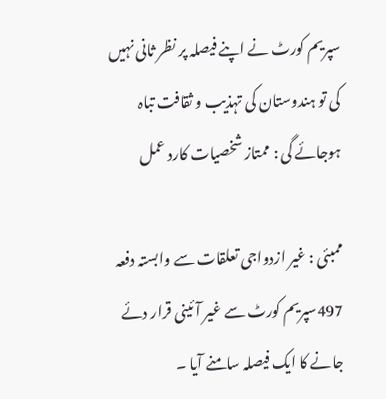سپریم کورٹ نے اپنے فیصلہ پر نظر ثانی نہیں کی تو ہندوستان کی تہذیب و ثقافت تباہ ہوجائے گی : ممتاز شخصیات کارد عمل

ممبئی : غیر ازدواجی تعلقات سے وابستہ دفعہ 497سپریم کورٹ سے غیر آئینی قرار دئے جانے کا ایک فیصلہ سامنے آیا ۔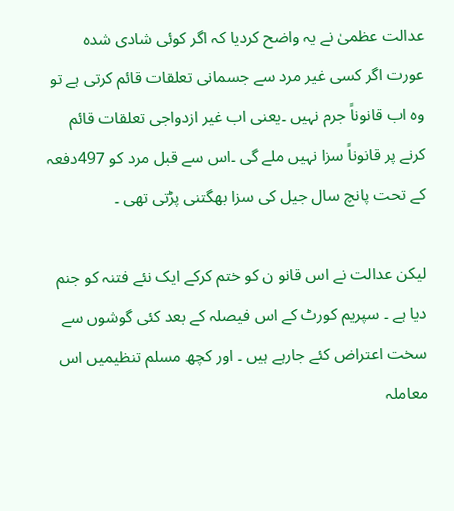عدالت عظمیٰ نے یہ واضح کردیا کہ اگر کوئی شادی شدہ عورت اگر کسی غیر مرد سے جسمانی تعلقات قائم کرتی ہے تو وہ اب قانوناً جرم نہیں ۔یعنی اب غیر ازدواجی تعلقات قائم کرنے پر قانوناً سزا نہیں ملے گی ۔اس سے قبل مرد کو 497دفعہ کے تحت پانچ سال جیل کی سزا بھگتنی پڑتی تھی ۔

لیکن عدالت نے اس قانو ن کو ختم کرکے ایک نئے فتنہ کو جنم دیا ہے ۔ سپریم کورٹ کے اس فیصلہ کے بعد کئی گوشوں سے سخت اعتراض کئے جارہے ہیں ۔ اور کچھ مسلم تنظیمیں اس معاملہ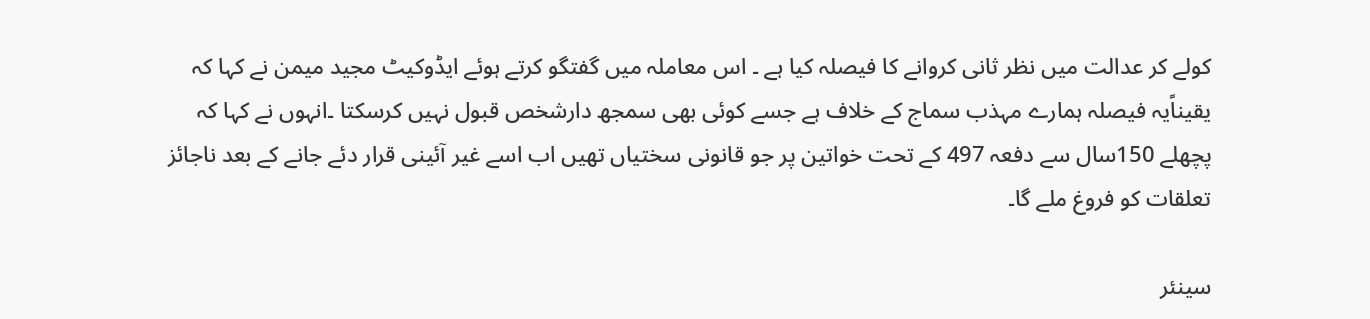کولے کر عدالت میں نظر ثانی کروانے کا فیصلہ کیا ہے ۔ اس معاملہ میں گفتگو کرتے ہوئے ایڈوکیٹ مجید میمن نے کہا کہ یقیناًیہ فیصلہ ہمارے مہذب سماج کے خلاف ہے جسے کوئی بھی سمجھ دارشخص قبول نہیں کرسکتا ۔انہوں نے کہا کہ پچھلے 150سال سے دفعہ 497 کے تحت خواتین پر جو قانونی سختیاں تھیں اب اسے غیر آئینی قرار دئے جانے کے بعد ناجائز تعلقات کو فروغ ملے گا۔

سینئر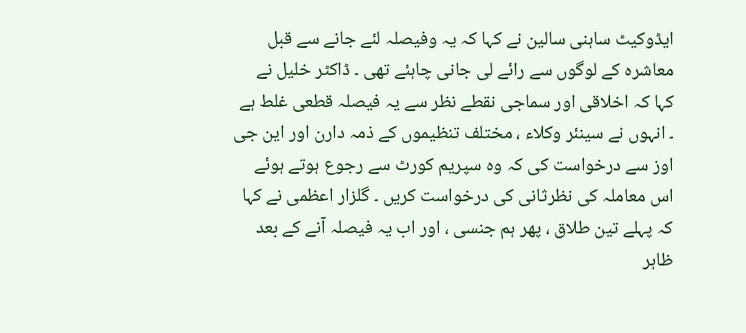ایڈوکیٹ ساہنی سالین نے کہا کہ یہ وفیصلہ لئے جانے سے قبل معاشرہ کے لوگوں سے رائے لی جانی چاہئے تھی ۔ ڈاکٹر خلیل نے کہا کہ اخلاقی اور سماجی نقطے نظر سے یہ فیصلہ قطعی غلط ہے ۔ انہوں نے سینئر وکلاء ، مختلف تنظیموں کے ذمہ دارن اور این جی اوز سے درخواست کی کہ وہ سپریم کورٹ سے رجوع ہوتے ہوئے اس معاملہ کی نظرثانی کی درخواست کریں ۔ گلزار اعظمی نے کہا کہ پہلے تین طلاق ، پھر ہم جنسی ، اور اب یہ فیصلہ آنے کے بعد ظاہر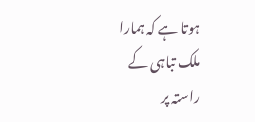ہوتا ہے کہ ہمارا ملک تباہی کے راستہ پر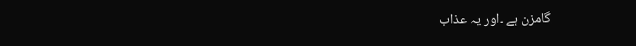گامزن ہے ۔اور یہ عذاب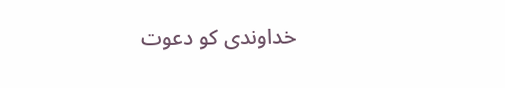خداوندی کو دعوت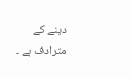دینے کے مترادف ہے ۔